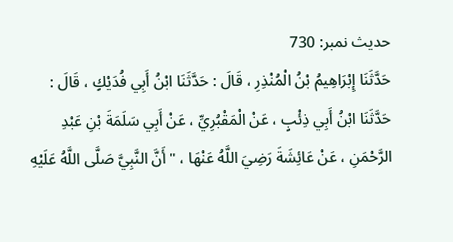حدیث نمبر: 730
حَدَّثَنَا إِبْرَاهِيمُ بْنُ الْمُنْذِرِ ، قَالَ : حَدَّثَنَا ابْنُ أَبِي فُدَيْكٍ ، قَالَ : حَدَّثَنَا ابْنُ أَبِي ذِئْبٍ ، عَنْ الْمَقْبُرِيِّ ، عَنْ أَبِي سَلَمَةَ بْنِ عَبْدِ الرَّحْمَنِ ، عَنْ عَائِشَةَ رَضِيَ اللَّهُ عَنْهَا ، " أَنَّ النَّبِيَّ صَلَّى اللَّهُ عَلَيْهِ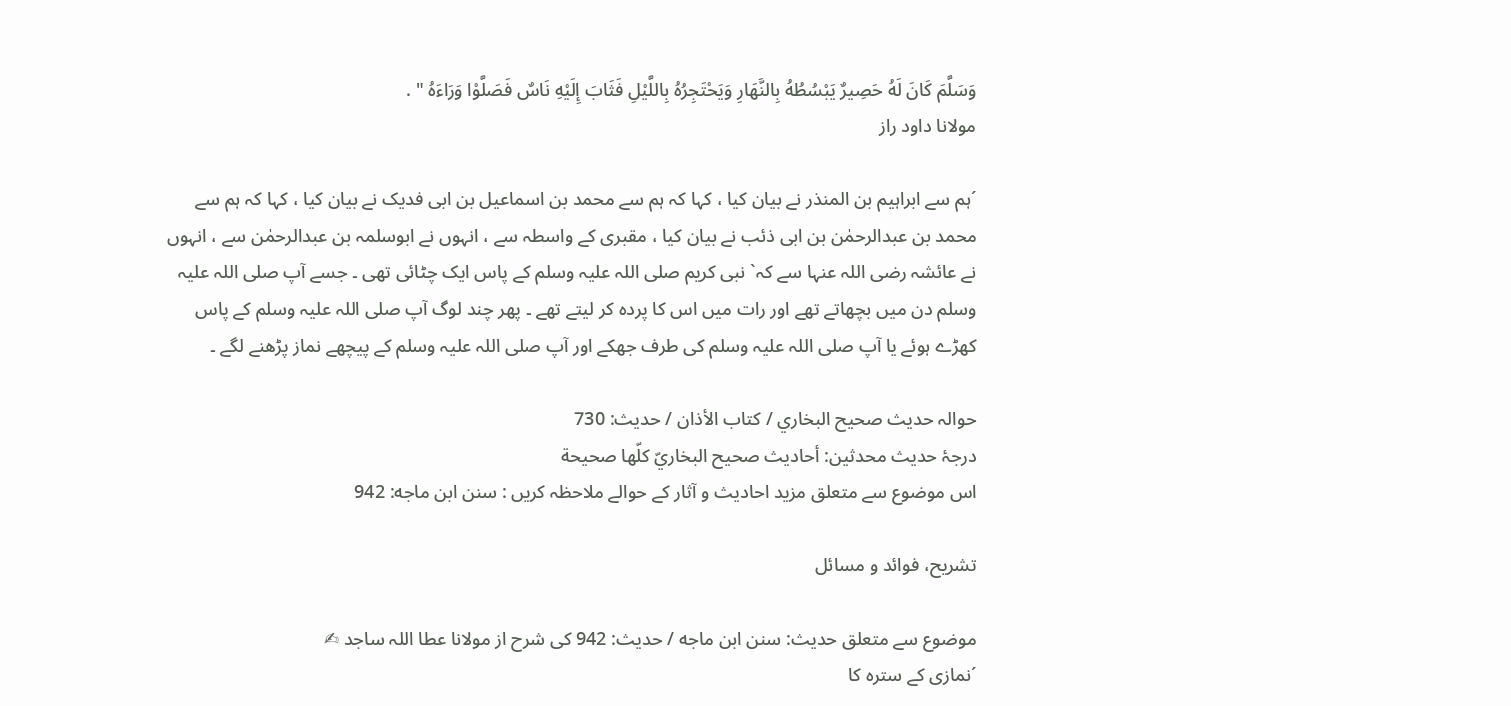وَسَلَّمَ كَانَ لَهُ حَصِيرٌ يَبْسُطُهُ بِالنَّهَارِ وَيَحْتَجِرُهُ بِاللَّيْلِ فَثَابَ إِلَيْهِ نَاسٌ فَصَلَّوْا وَرَاءَهُ " .
مولانا داود راز

´ہم سے ابراہیم بن المنذر نے بیان کیا ، کہا کہ ہم سے محمد بن اسماعیل بن ابی فدیک نے بیان کیا ، کہا کہ ہم سے محمد بن عبدالرحمٰن بن ابی ذئب نے بیان کیا ، مقبری کے واسطہ سے ، انہوں نے ابوسلمہ بن عبدالرحمٰن سے ، انہوں نے عائشہ رضی اللہ عنہا سے کہ` نبی کریم صلی اللہ علیہ وسلم کے پاس ایک چٹائی تھی ۔ جسے آپ صلی اللہ علیہ وسلم دن میں بچھاتے تھے اور رات میں اس کا پردہ کر لیتے تھے ۔ پھر چند لوگ آپ صلی اللہ علیہ وسلم کے پاس کھڑے ہوئے یا آپ صلی اللہ علیہ وسلم کی طرف جھکے اور آپ صلی اللہ علیہ وسلم کے پیچھے نماز پڑھنے لگے ۔

حوالہ حدیث صحيح البخاري / كتاب الأذان / حدیث: 730
درجۂ حدیث محدثین: أحاديث صحيح البخاريّ كلّها صحيحة
اس موضوع سے متعلق مزید احادیث و آثار کے حوالے ملاحظہ کریں : سنن ابن ماجه: 942

تشریح، فوائد و مسائل

موضوع سے متعلق حدیث: سنن ابن ماجه / حدیث: 942 کی شرح از مولانا عطا اللہ ساجد ✍
´نمازی کے سترہ کا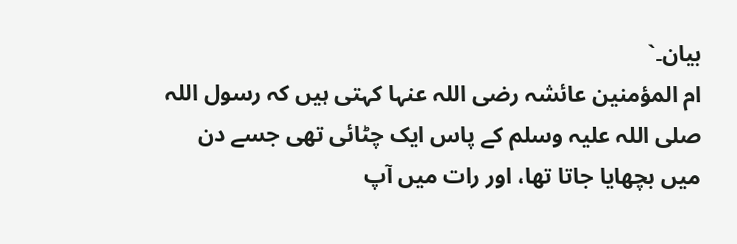بیان۔`
ام المؤمنین عائشہ رضی اللہ عنہا کہتی ہیں کہ رسول اللہ صلی اللہ علیہ وسلم کے پاس ایک چٹائی تھی جسے دن میں بچھایا جاتا تھا، اور رات میں آپ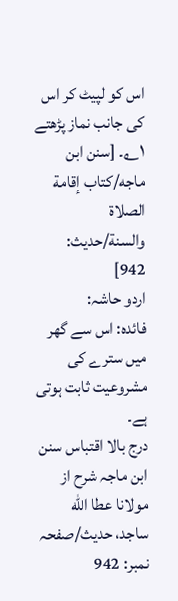اس کو لپیٹ کر اس کی جانب نماز پڑھتے ۱؎۔ [سنن ابن ماجه/كتاب إقامة الصلاة والسنة/حدیث: 942]
اردو حاشہ:
فائدہ: اس سے گھر میں سترے کی مشروعیت ثابت ہوتی ہے۔
درج بالا اقتباس سنن ابن ماجہ شرح از مولانا عطا الله ساجد، حدیث/صفحہ نمبر: 942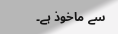سے ماخوذ ہے۔